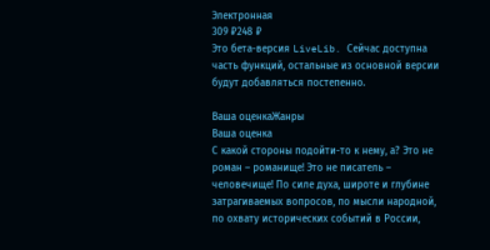Электронная
309 ₽248 ₽
Это бета-версия LiveLib. Сейчас доступна часть функций, остальные из основной версии будут добавляться постепенно.

Ваша оценкаЖанры
Ваша оценка
С какой стороны подойти-то к нему, а? Это не роман – романище! Это не писатель – человечище! По силе духа, широте и глубине затрагиваемых вопросов, по мысли народной, по охвату исторических событий в России,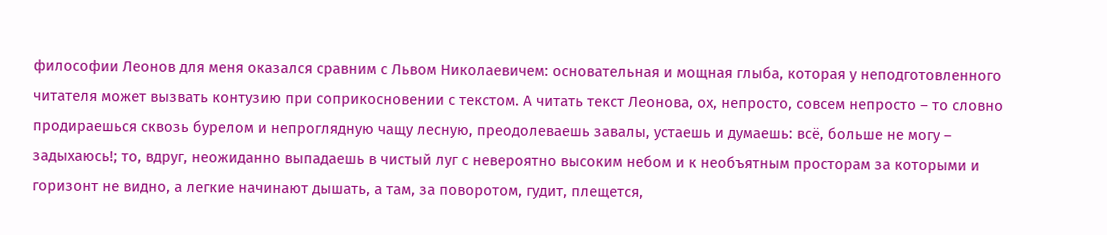философии Леонов для меня оказался сравним с Львом Николаевичем: основательная и мощная глыба, которая у неподготовленного читателя может вызвать контузию при соприкосновении с текстом. А читать текст Леонова, ох, непросто, совсем непросто – то словно продираешься сквозь бурелом и непроглядную чащу лесную, преодолеваешь завалы, устаешь и думаешь: всё, больше не могу – задыхаюсь!; то, вдруг, неожиданно выпадаешь в чистый луг с невероятно высоким небом и к необъятным просторам за которыми и горизонт не видно, а легкие начинают дышать, а там, за поворотом, гудит, плещется,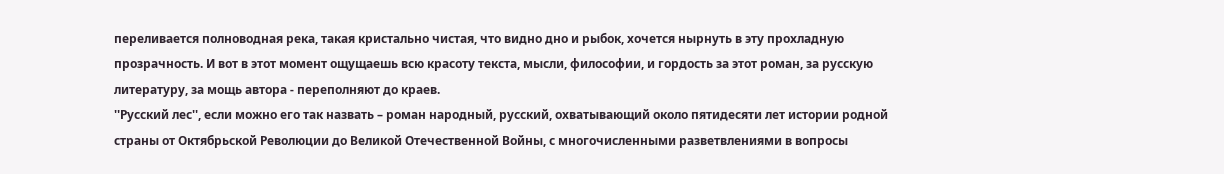переливается полноводная река, такая кристально чистая, что видно дно и рыбок, хочется нырнуть в эту прохладную прозрачность. И вот в этот момент ощущаешь всю красоту текста, мысли, философии, и гордость за этот роман, за русскую литературу, за мощь автора - переполняют до краев.
''Русский лес'', если можно его так назвать – роман народный, русский, охватывающий около пятидесяти лет истории родной страны от Октябрьской Революции до Великой Отечественной Войны, с многочисленными разветвлениями в вопросы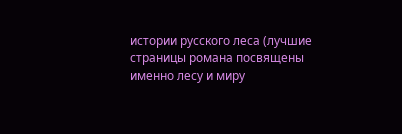истории русского леса (лучшие страницы романа посвящены именно лесу и миру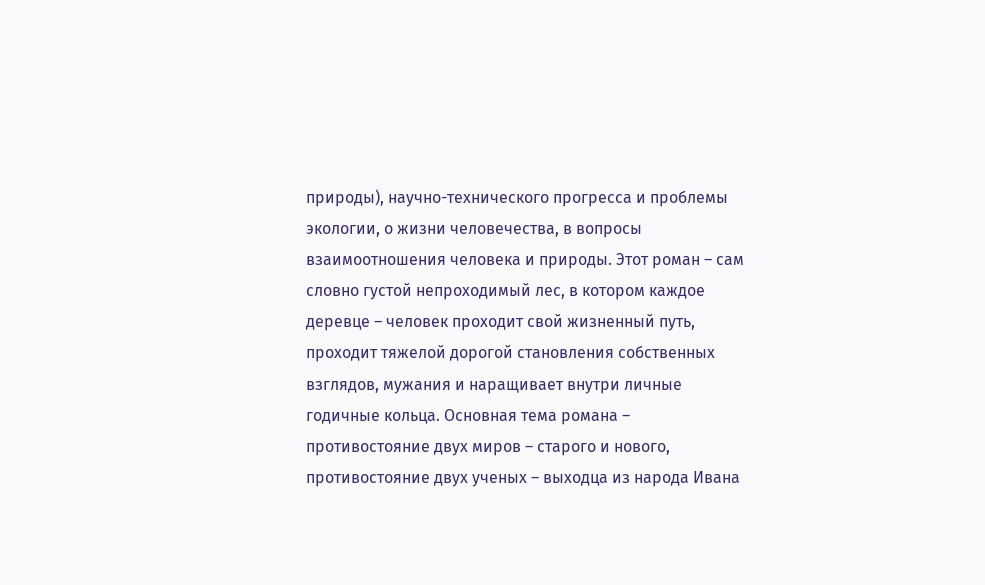природы), научно-технического прогресса и проблемы экологии, о жизни человечества, в вопросы взаимоотношения человека и природы. Этот роман – сам словно густой непроходимый лес, в котором каждое деревце – человек проходит свой жизненный путь, проходит тяжелой дорогой становления собственных взглядов, мужания и наращивает внутри личные годичные кольца. Основная тема романа – противостояние двух миров – старого и нового, противостояние двух ученых – выходца из народа Ивана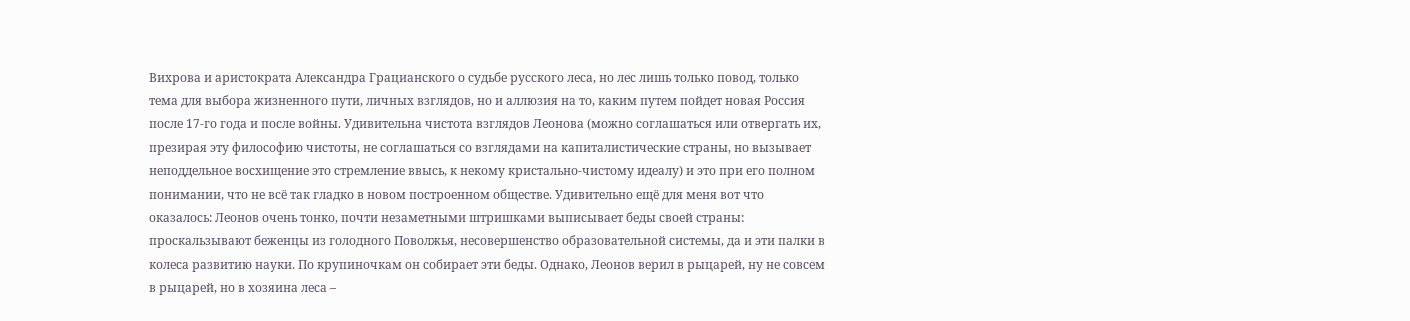Вихрова и аристократа Александра Грацианского о судьбе русского леса, но лес лишь только повод, только тема для выбора жизненного пути, личных взглядов, но и аллюзия на то, каким путем пойдет новая Россия после 17-го года и после войны. Удивительна чистота взглядов Леонова (можно соглашаться или отвергать их, презирая эту философию чистоты, не соглашаться со взглядами на капиталистические страны, но вызывает неподдельное восхищение это стремление ввысь, к некому кристально-чистому идеалу) и это при его полном понимании, что не всё так гладко в новом построенном обществе. Удивительно ещё для меня вот что оказалось: Леонов очень тонко, почти незаметными штришками выписывает беды своей страны: проскальзывают беженцы из голодного Поволжья, несовершенство образовательной системы, да и эти палки в колеса развитию науки. По крупиночкам он собирает эти беды. Однако, Леонов верил в рыцарей, ну не совсем в рыцарей, но в хозяина леса –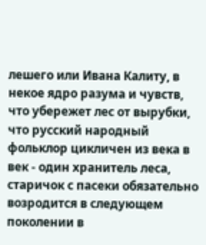лешего или Ивана Калиту, в некое ядро разума и чувств, что убережет лес от вырубки, что русский народный фольклор цикличен из века в век - один хранитель леса, старичок с пасеки обязательно возродится в следующем поколении в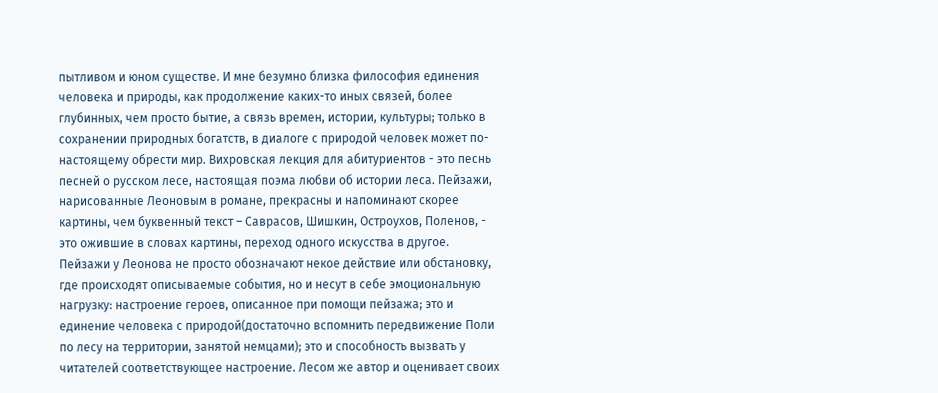пытливом и юном существе. И мне безумно близка философия единения человека и природы, как продолжение каких-то иных связей, более глубинных, чем просто бытие, а связь времен, истории, культуры; только в сохранении природных богатств, в диалоге с природой человек может по-настоящему обрести мир. Вихровская лекция для абитуриентов - это песнь песней о русском лесе, настоящая поэма любви об истории леса. Пейзажи, нарисованные Леоновым в романе, прекрасны и напоминают скорее картины, чем буквенный текст – Саврасов, Шишкин, Остроухов, Поленов, - это ожившие в словах картины, переход одного искусства в другое. Пейзажи у Леонова не просто обозначают некое действие или обстановку, где происходят описываемые события, но и несут в себе эмоциональную нагрузку: настроение героев, описанное при помощи пейзажа; это и единение человека с природой(достаточно вспомнить передвижение Поли по лесу на территории, занятой немцами); это и способность вызвать у читателей соответствующее настроение. Лесом же автор и оценивает своих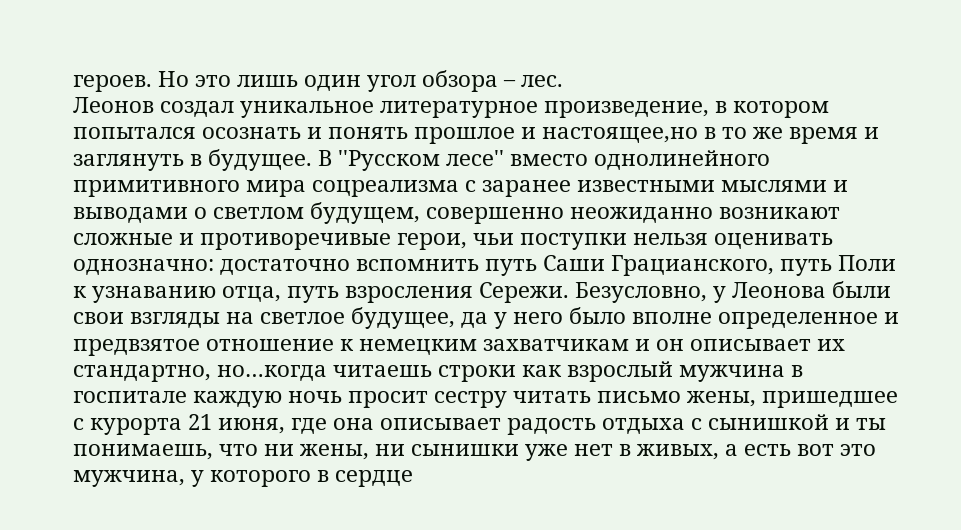героев. Но это лишь один угол обзора – лес.
Леонов создал уникальное литературное произведение, в котором попытался осознать и понять прошлое и настоящее,но в то же время и заглянуть в будущее. В ''Русском лесе'' вместо однолинейного примитивного мира соцреализма с заранее известными мыслями и выводами о светлом будущем, совершенно неожиданно возникают сложные и противоречивые герои, чьи поступки нельзя оценивать однозначно: достаточно вспомнить путь Саши Грацианского, путь Поли к узнаванию отца, путь взросления Сережи. Безусловно, у Леонова были свои взгляды на светлое будущее, да у него было вполне определенное и предвзятое отношение к немецким захватчикам и он описывает их стандартно, но…когда читаешь строки как взрослый мужчина в госпитале каждую ночь просит сестру читать письмо жены, пришедшее с курорта 21 июня, где она описывает радость отдыха с сынишкой и ты понимаешь, что ни жены, ни сынишки уже нет в живых, а есть вот это мужчина, у которого в сердце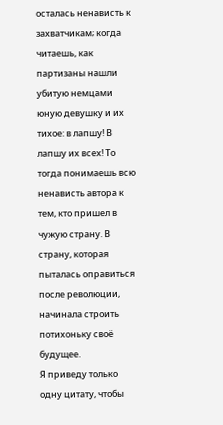осталась ненависть к захватчикам; когда читаешь, как партизаны нашли убитую немцами юную девушку и их тихое: в лапшу! В лапшу их всех! То тогда понимаешь всю ненависть автора к тем, кто пришел в чужую страну. В страну, которая пыталась оправиться после революции, начинала строить потихоньку своё будущее.
Я приведу только одну цитату, чтобы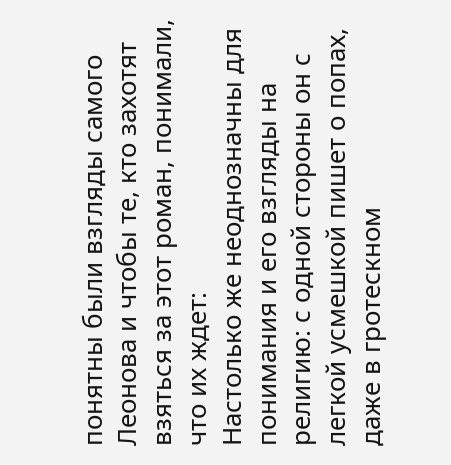понятны были взгляды самого Леонова и чтобы те, кто захотят взяться за этот роман, понимали, что их ждет:
Настолько же неоднозначны для понимания и его взгляды на религию: с одной стороны он с легкой усмешкой пишет о попах, даже в гротескном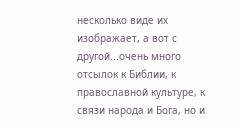несколько виде их изображает, а вот с другой...очень много отсылок к Библии, к православной культуре, к связи народа и Бога, но и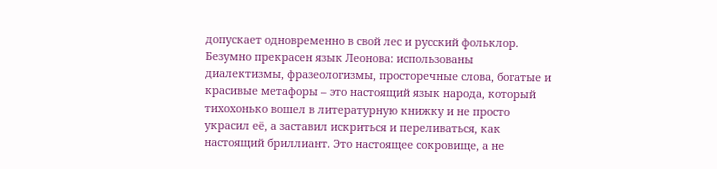допускает одновременно в свой лес и русский фольклор.
Безумно прекрасен язык Леонова: использованы диалектизмы, фразеологизмы, просторечные слова, богатые и красивые метафоры – это настоящий язык народа, который тихохонько вошел в литературную книжку и не просто украсил её, а заставил искриться и переливаться, как настоящий бриллиант. Это настоящее сокровище, а не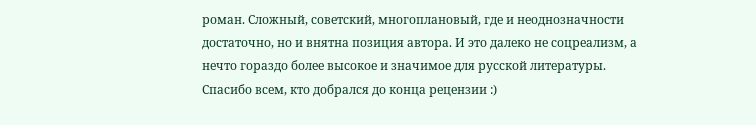роман. Сложный, советский, многоплановый, где и неоднозначности достаточно, но и внятна позиция автора. И это далеко не соцреализм, а нечто гораздо более высокое и значимое для русской литературы.
Спасибо всем, кто добрался до конца рецензии :)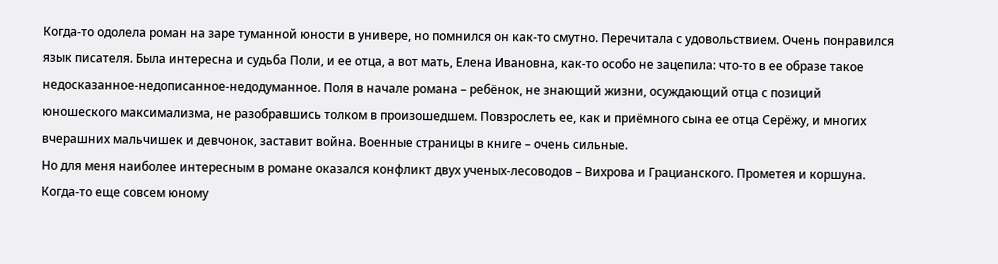Когда-то одолела роман на заре туманной юности в универе, но помнился он как-то смутно. Перечитала с удовольствием. Очень понравился язык писателя. Была интересна и судьба Поли, и ее отца, а вот мать, Елена Ивановна, как-то особо не зацепила: что-то в ее образе такое недосказанное-недописанное-недодуманное. Поля в начале романа – ребёнок, не знающий жизни, осуждающий отца с позиций юношеского максимализма, не разобравшись толком в произошедшем. Повзрослеть ее, как и приёмного сына ее отца Серёжу, и многих вчерашних мальчишек и девчонок, заставит война. Военные страницы в книге – очень сильные.
Но для меня наиболее интересным в романе оказался конфликт двух ученых-лесоводов – Вихрова и Грацианского. Прометея и коршуна. Когда-то еще совсем юному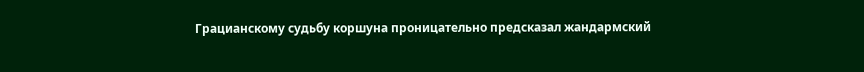Грацианскому судьбу коршуна проницательно предсказал жандармский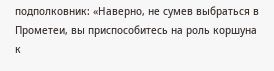подполковник: «Наверно, не сумев выбраться в Прометеи, вы приспособитесь на роль коршуна к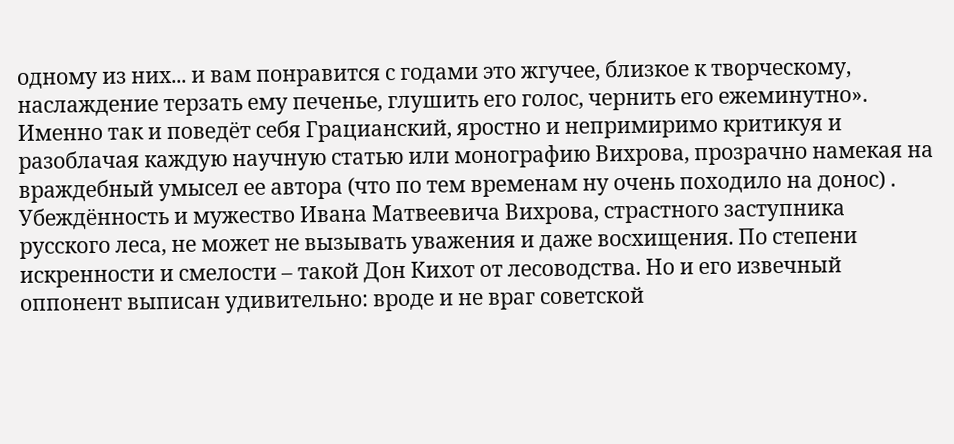одному из них... и вам понравится с годами это жгучее, близкое к творческому, наслаждение терзать ему печенье, глушить его голос, чернить его ежеминутно». Именно так и поведёт себя Грацианский, яростно и непримиримо критикуя и разоблачая каждую научную статью или монографию Вихрова, прозрачно намекая на враждебный умысел ее автора (что по тем временам ну очень походило на донос) .
Убеждённость и мужество Ивана Матвеевича Вихрова, страстного заступника русского леса, не может не вызывать уважения и даже восхищения. По степени искренности и смелости – такой Дон Кихот от лесоводства. Но и его извечный оппонент выписан удивительно: вроде и не враг советской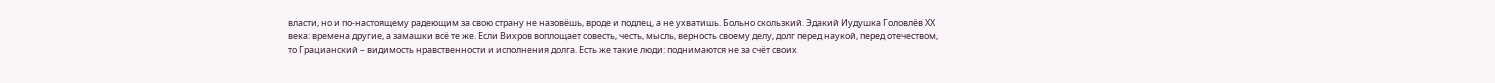власти, но и по-настоящему радеющим за свою страну не назовёшь, вроде и подлец, а не ухватишь. Больно скользкий. Эдакий Иудушка Головлёв ХХ века: времена другие, а замашки всё те же. Если Вихров воплощает совесть, честь, мысль, верность своему делу, долг перед наукой, перед отечеством, то Грацианский – видимость нравственности и исполнения долга. Есть же такие люди: поднимаются не за счёт своих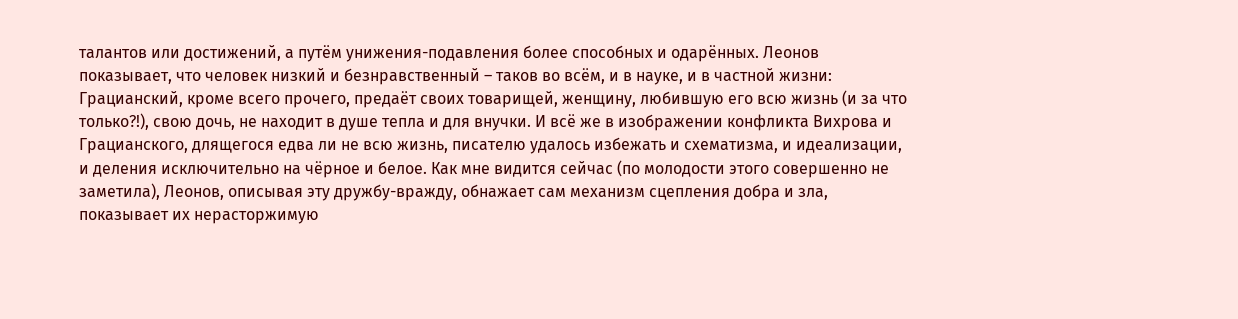талантов или достижений, а путём унижения-подавления более способных и одарённых. Леонов показывает, что человек низкий и безнравственный – таков во всём, и в науке, и в частной жизни: Грацианский, кроме всего прочего, предаёт своих товарищей, женщину, любившую его всю жизнь (и за что только?!), свою дочь, не находит в душе тепла и для внучки. И всё же в изображении конфликта Вихрова и Грацианского, длящегося едва ли не всю жизнь, писателю удалось избежать и схематизма, и идеализации, и деления исключительно на чёрное и белое. Как мне видится сейчас (по молодости этого совершенно не заметила), Леонов, описывая эту дружбу-вражду, обнажает сам механизм сцепления добра и зла, показывает их нерасторжимую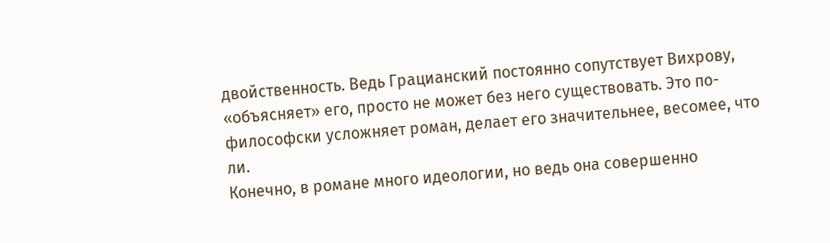двойственность. Ведь Грацианский постоянно сопутствует Вихрову, «объясняет» его, просто не может без него существовать. Это по-философски усложняет роман, делает его значительнее, весомее, что ли.
Конечно, в романе много идеологии, но ведь она совершенно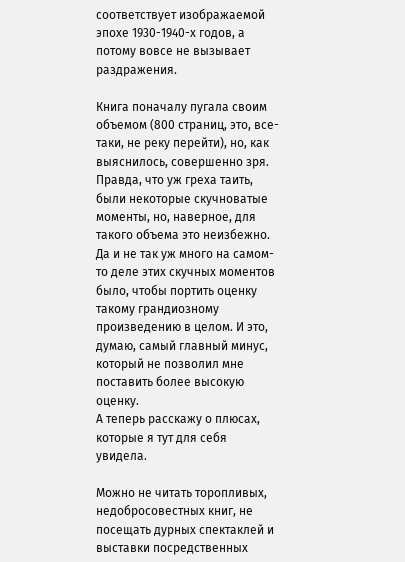соответствует изображаемой эпохе 1930-1940-х годов, а потому вовсе не вызывает раздражения.

Книга поначалу пугала своим объемом (800 страниц, это, все-таки, не реку перейти), но, как выяснилось, совершенно зря. Правда, что уж греха таить, были некоторые скучноватые моменты, но, наверное, для такого объема это неизбежно. Да и не так уж много на самом-то деле этих скучных моментов было, чтобы портить оценку такому грандиозному произведению в целом. И это, думаю, самый главный минус, который не позволил мне поставить более высокую оценку.
А теперь расскажу о плюсах, которые я тут для себя увидела.

Можно не читать торопливых, недобросовестных книг, не посещать дурных спектаклей и выставки посредственных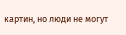картин, но люди не могут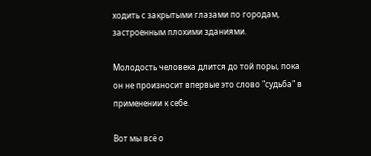ходить с закрытыми глазами по городам, застроенным плохими зданиями.

Молодость человека длится до той поры, пока он не произносит впервые это слово "судьба" в применении к себе.

Вот мы всё о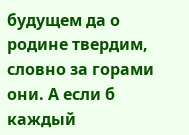будущем да о родине твердим, словно за горами они. А если б каждый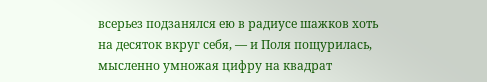всерьез подзанялся ею в радиусе шажков хоть на десяток вкруг себя, — и Поля пощурилась, мысленно умножая цифру на квадрат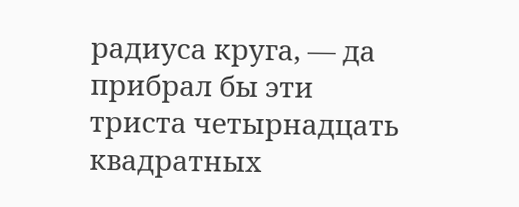радиуса круга, — да прибрал бы эти триста четырнадцать квадратных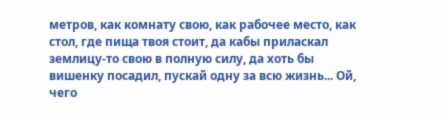метров, как комнату свою, как рабочее место, как стол, где пища твоя стоит, да кабы приласкал землицу-то свою в полную силу, да хоть бы вишенку посадил, пускай одну за всю жизнь... Ой, чего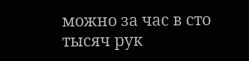можно за час в сто тысяч рук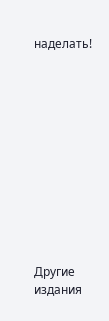наделать!












Другие издания